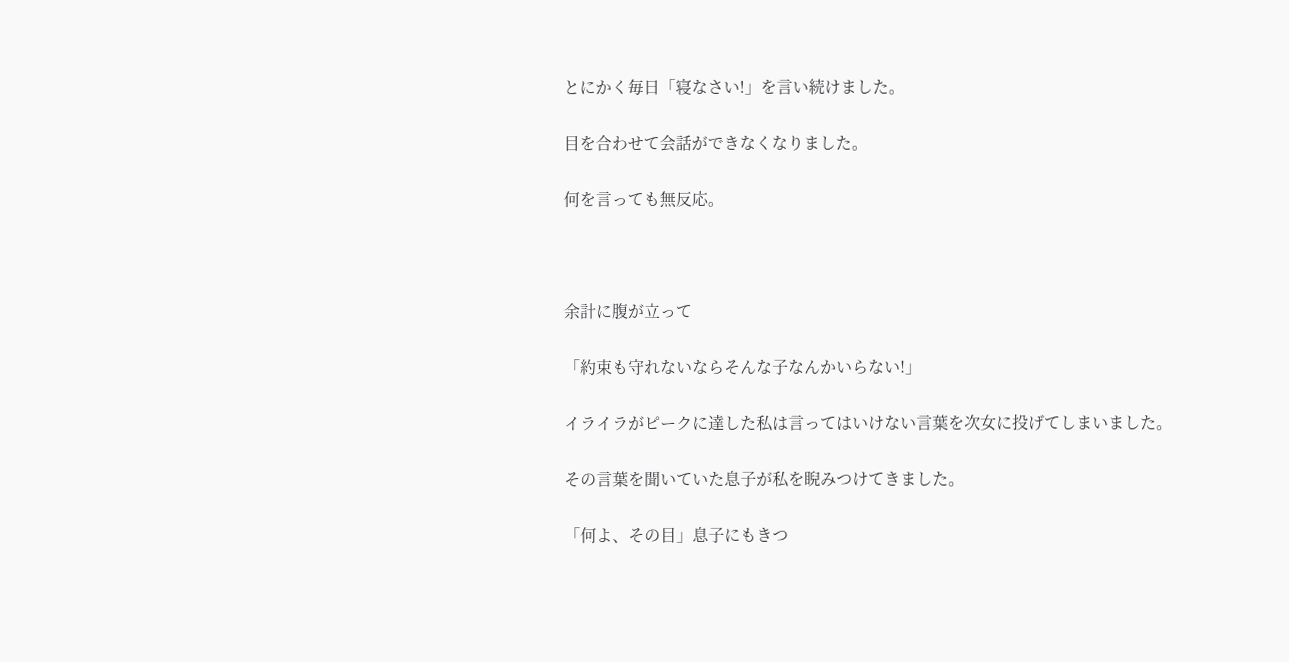とにかく毎日「寝なさい!」を言い続けました。

目を合わせて会話ができなくなりました。

何を言っても無反応。



余計に腹が立って

「約束も守れないならそんな子なんかいらない!」

イライラがピークに達した私は言ってはいけない言葉を次女に投げてしまいました。

その言葉を聞いていた息子が私を睨みつけてきました。

「何よ、その目」息子にもきつ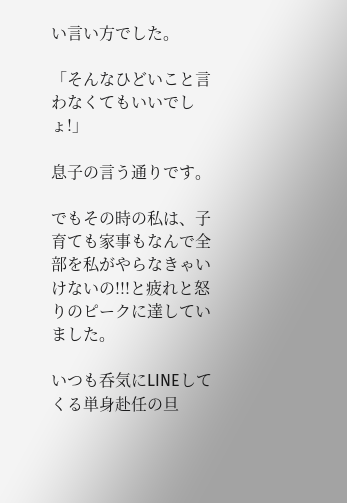い言い方でした。

「そんなひどいこと言わなくてもいいでしょ!」

息子の言う通りです。

でもその時の私は、子育ても家事もなんで全部を私がやらなきゃいけないの!!!と疲れと怒りのピークに達していました。

いつも呑気にLINEしてくる単身赴任の旦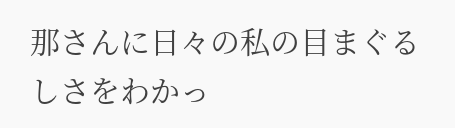那さんに日々の私の目まぐるしさをわかっ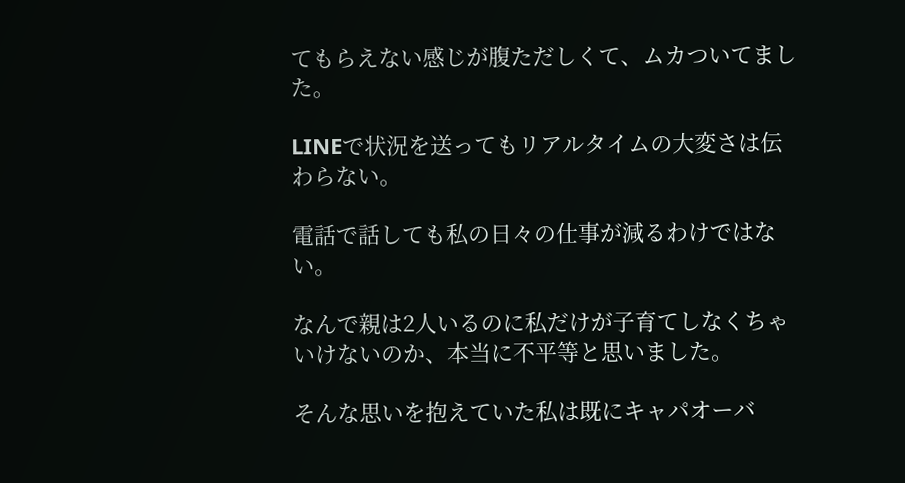てもらえない感じが腹ただしくて、ムカついてました。

LINEで状況を送ってもリアルタイムの大変さは伝わらない。

電話で話しても私の日々の仕事が減るわけではない。

なんで親は2人いるのに私だけが子育てしなくちゃいけないのか、本当に不平等と思いました。

そんな思いを抱えていた私は既にキャパオーバ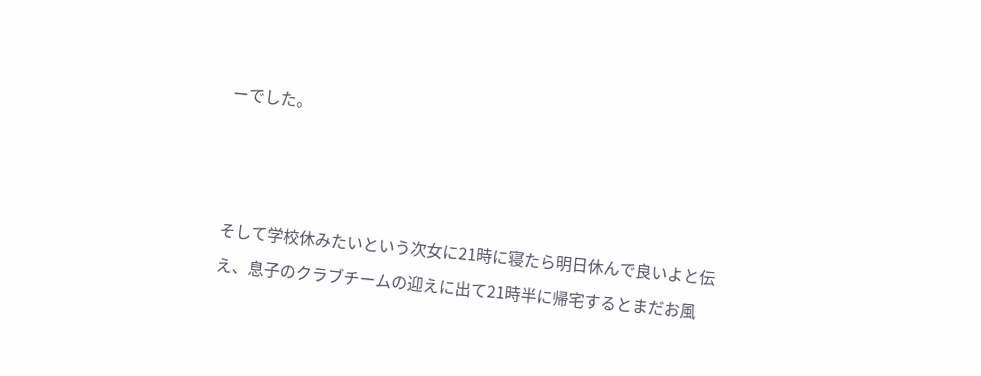ーでした。



そして学校休みたいという次女に21時に寝たら明日休んで良いよと伝え、息子のクラブチームの迎えに出て21時半に帰宅するとまだお風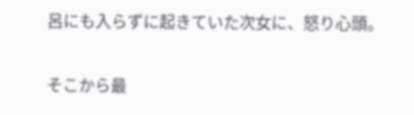呂にも入らずに起きていた次女に、怒り心頭。

そこから最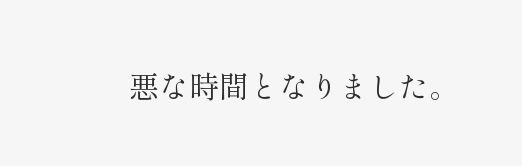悪な時間となりました。